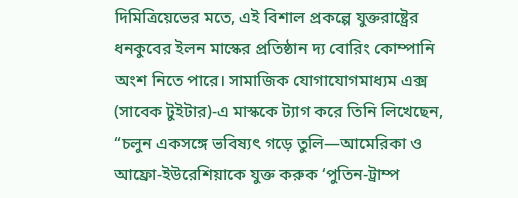দিমিত্রিয়েভের মতে, এই বিশাল প্রকল্পে যুক্তরাষ্ট্রের ধনকুবের ইলন মাস্কের প্রতিষ্ঠান দ্য বোরিং কোম্পানি অংশ নিতে পারে। সামাজিক যোগাযোগমাধ্যম এক্স (সাবেক টুইটার)-এ মাস্ককে ট্যাগ করে তিনি লিখেছেন, “চলুন একসঙ্গে ভবিষ্যৎ গড়ে তুলি—আমেরিকা ও আফ্রো-ইউরেশিয়াকে যুক্ত করুক ‘পুতিন-ট্রাম্প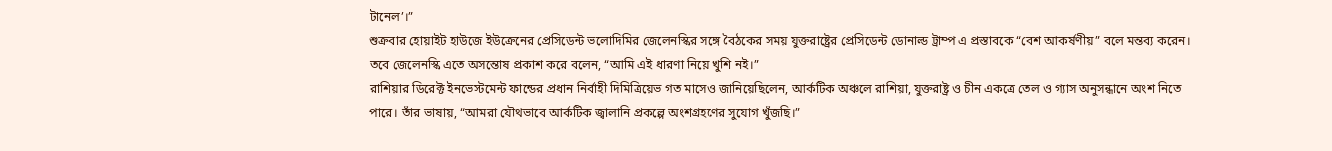টানেল’।”
শুক্রবার হোয়াইট হাউজে ইউক্রেনের প্রেসিডেন্ট ভলোদিমির জেলেনস্কির সঙ্গে বৈঠকের সময় যুক্তরাষ্ট্রের প্রেসিডেন্ট ডোনাল্ড ট্রাম্প এ প্রস্তাবকে “বেশ আকর্ষণীয়” বলে মন্তব্য করেন। তবে জেলেনস্কি এতে অসন্তোষ প্রকাশ করে বলেন, “আমি এই ধারণা নিয়ে খুশি নই।”
রাশিয়ার ডিরেক্ট ইনভেস্টমেন্ট ফান্ডের প্রধান নির্বাহী দিমিত্রিয়েভ গত মাসেও জানিয়েছিলেন, আর্কটিক অঞ্চলে রাশিয়া, যুক্তরাষ্ট্র ও চীন একত্রে তেল ও গ্যাস অনুসন্ধানে অংশ নিতে পারে। তাঁর ভাষায়, “আমরা যৌথভাবে আর্কটিক জ্বালানি প্রকল্পে অংশগ্রহণের সুযোগ খুঁজছি।”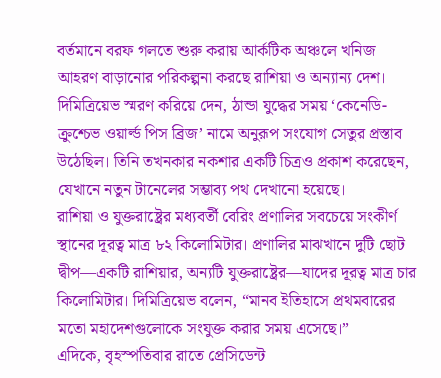বর্তমানে বরফ গলতে শুরু করায় আর্কটিক অঞ্চলে খনিজ আহরণ বাড়ানোর পরিকল্পনা করছে রাশিয়া ও অন্যান্য দেশ। দিমিত্রিয়েভ স্মরণ করিয়ে দেন, ঠান্ডা যুদ্ধের সময় ‘কেনেডি-ক্রুশ্চেভ ওয়ার্ল্ড পিস ব্রিজ’ নামে অনুরূপ সংযোগ সেতুর প্রস্তাব উঠেছিল। তিনি তখনকার নকশার একটি চিত্রও প্রকাশ করেছেন, যেখানে নতুন টানেলের সম্ভাব্য পথ দেখানো হয়েছে।
রাশিয়া ও যুক্তরাষ্ট্রের মধ্যবর্তী বেরিং প্রণালির সবচেয়ে সংকীর্ণ স্থানের দূরত্ব মাত্র ৮২ কিলোমিটার। প্রণালির মাঝখানে দুটি ছোট দ্বীপ—একটি রাশিয়ার, অন্যটি যুক্তরাষ্ট্রের—যাদের দূরত্ব মাত্র চার কিলোমিটার। দিমিত্রিয়েভ বলেন, “মানব ইতিহাসে প্রথমবারের মতো মহাদেশগুলোকে সংযুক্ত করার সময় এসেছে।”
এদিকে, বৃহস্পতিবার রাতে প্রেসিডেন্ট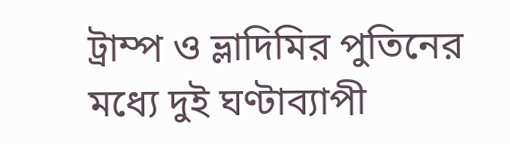ট্রাম্প ও ভ্লাদিমির পুতিনের মধ্যে দুই ঘণ্টাব্যাপী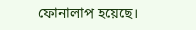ফোনালাপ হয়েছে।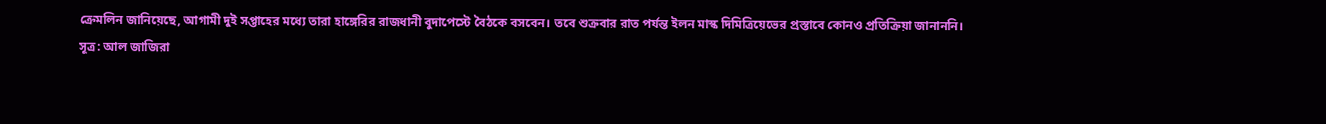ক্রেমলিন জানিয়েছে, আগামী দুই সপ্তাহের মধ্যে তারা হাঙ্গেরির রাজধানী বুদাপেস্টে বৈঠকে বসবেন। তবে শুক্রবার রাত পর্যন্ত ইলন মাস্ক দিমিত্রিয়েভের প্রস্তাবে কোনও প্রতিক্রিয়া জানাননি।
সূত্র: আল জাজিরা